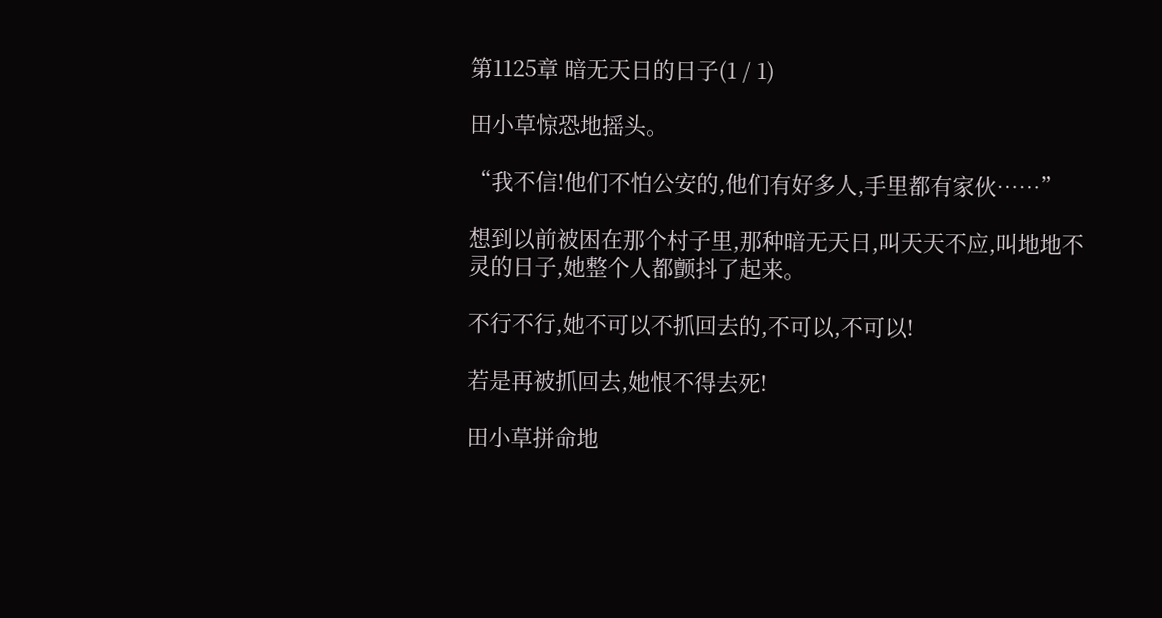第1125章 暗无天日的日子(1 / 1)

田小草惊恐地摇头。

“我不信!他们不怕公安的,他们有好多人,手里都有家伙……”

想到以前被困在那个村子里,那种暗无天日,叫天天不应,叫地地不灵的日子,她整个人都颤抖了起来。

不行不行,她不可以不抓回去的,不可以,不可以!

若是再被抓回去,她恨不得去死!

田小草拼命地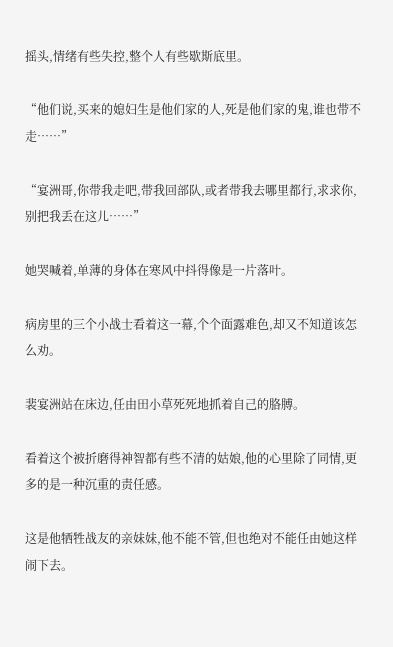摇头,情绪有些失控,整个人有些歇斯底里。

“他们说,买来的媳妇生是他们家的人,死是他们家的鬼,谁也带不走……”

“宴洲哥,你带我走吧,带我回部队,或者带我去哪里都行,求求你,别把我丢在这儿……”

她哭喊着,单薄的身体在寒风中抖得像是一片落叶。

病房里的三个小战士看着这一幕,个个面露难色,却又不知道该怎么劝。

裴宴洲站在床边,任由田小草死死地抓着自己的胳膊。

看着这个被折磨得神智都有些不清的姑娘,他的心里除了同情,更多的是一种沉重的责任感。

这是他牺牲战友的亲妹妹,他不能不管,但也绝对不能任由她这样闹下去。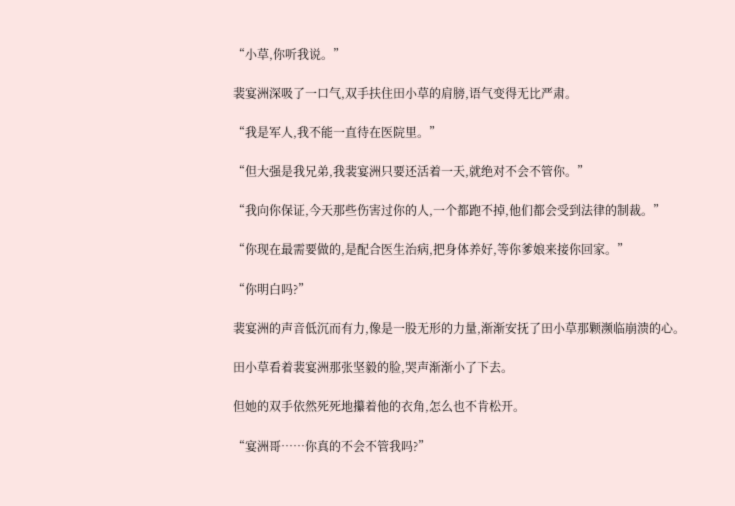“小草,你听我说。”

裴宴洲深吸了一口气,双手扶住田小草的肩膀,语气变得无比严肃。

“我是军人,我不能一直待在医院里。”

“但大强是我兄弟,我裴宴洲只要还活着一天,就绝对不会不管你。”

“我向你保证,今天那些伤害过你的人,一个都跑不掉,他们都会受到法律的制裁。”

“你现在最需要做的,是配合医生治病,把身体养好,等你爹娘来接你回家。”

“你明白吗?”

裴宴洲的声音低沉而有力,像是一股无形的力量,渐渐安抚了田小草那颗濒临崩溃的心。

田小草看着裴宴洲那张坚毅的脸,哭声渐渐小了下去。

但她的双手依然死死地攥着他的衣角,怎么也不肯松开。

“宴洲哥……你真的不会不管我吗?”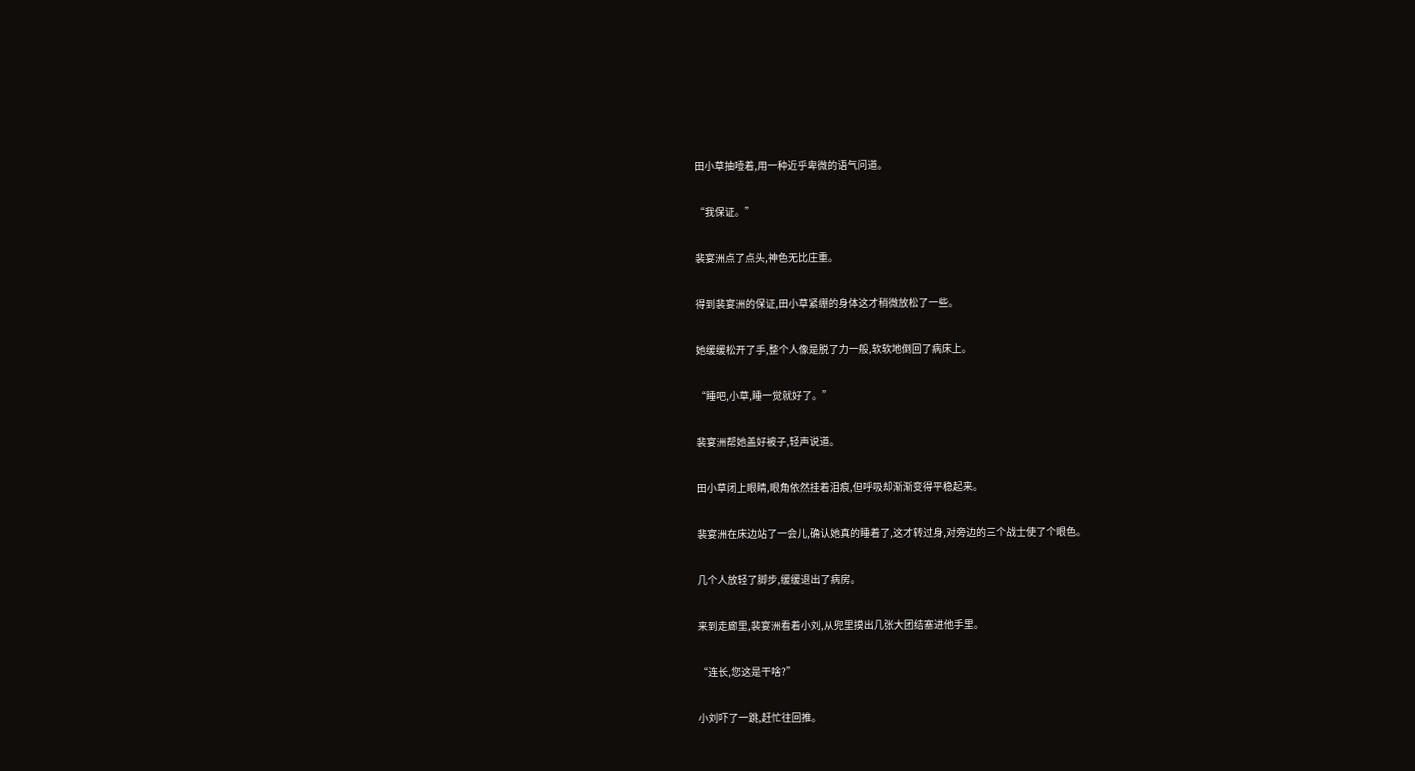田小草抽噎着,用一种近乎卑微的语气问道。

“我保证。”

裴宴洲点了点头,神色无比庄重。

得到裴宴洲的保证,田小草紧绷的身体这才稍微放松了一些。

她缓缓松开了手,整个人像是脱了力一般,软软地倒回了病床上。

“睡吧,小草,睡一觉就好了。”

裴宴洲帮她盖好被子,轻声说道。

田小草闭上眼睛,眼角依然挂着泪痕,但呼吸却渐渐变得平稳起来。

裴宴洲在床边站了一会儿,确认她真的睡着了,这才转过身,对旁边的三个战士使了个眼色。

几个人放轻了脚步,缓缓退出了病房。

来到走廊里,裴宴洲看着小刘,从兜里摸出几张大团结塞进他手里。

“连长,您这是干啥?”

小刘吓了一跳,赶忙往回推。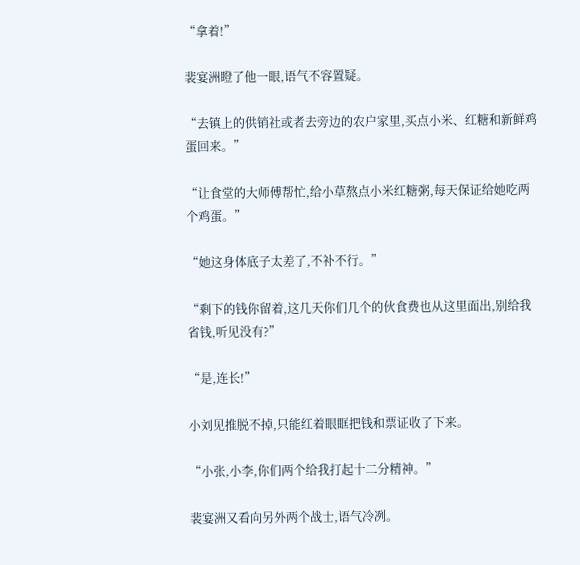“拿着!”

裴宴洲瞪了他一眼,语气不容置疑。

“去镇上的供销社或者去旁边的农户家里,买点小米、红糖和新鲜鸡蛋回来。”

“让食堂的大师傅帮忙,给小草熬点小米红糖粥,每天保证给她吃两个鸡蛋。”

“她这身体底子太差了,不补不行。”

“剩下的钱你留着,这几天你们几个的伙食费也从这里面出,别给我省钱,听见没有?”

“是,连长!”

小刘见推脱不掉,只能红着眼眶把钱和票证收了下来。

“小张,小李,你们两个给我打起十二分精神。”

裴宴洲又看向另外两个战士,语气冷冽。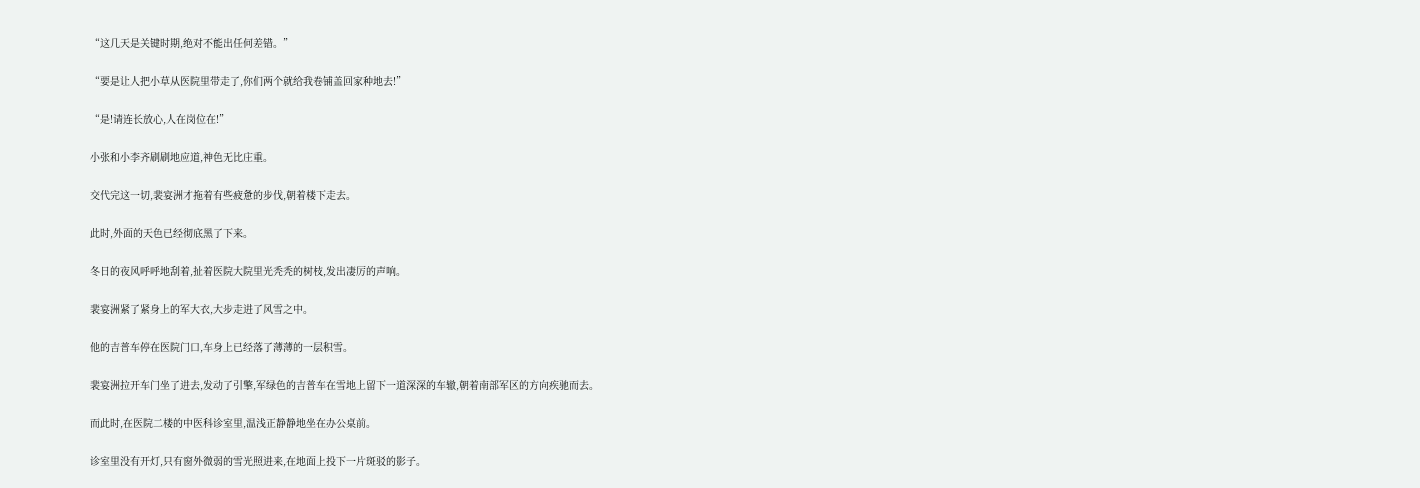“这几天是关键时期,绝对不能出任何差错。”

“要是让人把小草从医院里带走了,你们两个就给我卷铺盖回家种地去!”

“是!请连长放心,人在岗位在!”

小张和小李齐刷刷地应道,神色无比庄重。

交代完这一切,裴宴洲才拖着有些疲惫的步伐,朝着楼下走去。

此时,外面的天色已经彻底黑了下来。

冬日的夜风呼呼地刮着,扯着医院大院里光秃秃的树枝,发出凄厉的声响。

裴宴洲紧了紧身上的军大衣,大步走进了风雪之中。

他的吉普车停在医院门口,车身上已经落了薄薄的一层积雪。

裴宴洲拉开车门坐了进去,发动了引擎,军绿色的吉普车在雪地上留下一道深深的车辙,朝着南部军区的方向疾驰而去。

而此时,在医院二楼的中医科诊室里,温浅正静静地坐在办公桌前。

诊室里没有开灯,只有窗外微弱的雪光照进来,在地面上投下一片斑驳的影子。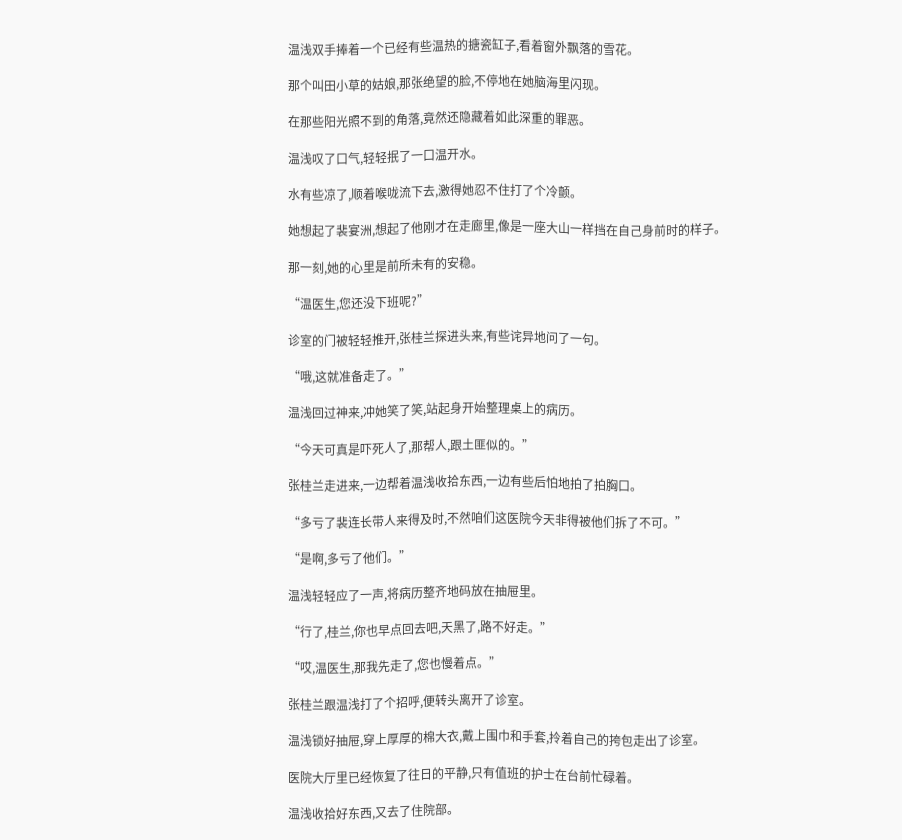温浅双手捧着一个已经有些温热的搪瓷缸子,看着窗外飘落的雪花。

那个叫田小草的姑娘,那张绝望的脸,不停地在她脑海里闪现。

在那些阳光照不到的角落,竟然还隐藏着如此深重的罪恶。

温浅叹了口气,轻轻抿了一口温开水。

水有些凉了,顺着喉咙流下去,激得她忍不住打了个冷颤。

她想起了裴宴洲,想起了他刚才在走廊里,像是一座大山一样挡在自己身前时的样子。

那一刻,她的心里是前所未有的安稳。

“温医生,您还没下班呢?”

诊室的门被轻轻推开,张桂兰探进头来,有些诧异地问了一句。

“哦,这就准备走了。”

温浅回过神来,冲她笑了笑,站起身开始整理桌上的病历。

“今天可真是吓死人了,那帮人,跟土匪似的。”

张桂兰走进来,一边帮着温浅收拾东西,一边有些后怕地拍了拍胸口。

“多亏了裴连长带人来得及时,不然咱们这医院今天非得被他们拆了不可。”

“是啊,多亏了他们。”

温浅轻轻应了一声,将病历整齐地码放在抽屉里。

“行了,桂兰,你也早点回去吧,天黑了,路不好走。”

“哎,温医生,那我先走了,您也慢着点。”

张桂兰跟温浅打了个招呼,便转头离开了诊室。

温浅锁好抽屉,穿上厚厚的棉大衣,戴上围巾和手套,拎着自己的挎包走出了诊室。

医院大厅里已经恢复了往日的平静,只有值班的护士在台前忙碌着。

温浅收拾好东西,又去了住院部。